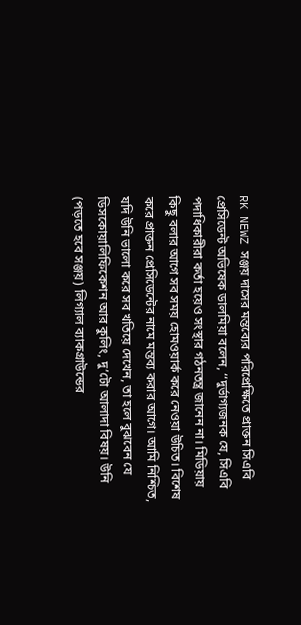RK NEWZ সঞ্জয় দাসের মন্তব্যের পরিপ্রেক্ষিতে প্রাক্তন সিএবি প্রেসিডেন্ট অভিষেক ডালমিয়া বলেন, ‘‘দুর্ভাগ্যজনক যে, সিএবি পদাধিকারীরা কর্তা হয়েও সংস্থার গঠনতন্ত্র জানেন না। মিডিয়ায় কিছু বলার আগে সব সময় হোমওয়ার্ক করে নেওয়া উচিত। বিশেষ করে প্রাক্তন প্রেসিডেন্টের নামে মন্তব্য করার আগে। আমি নিশ্চিত, যদি উনি ভালো করে সব খতিয়ে দেখেন, তা হলে বুঝবেন যে ডিসকোয়ালিফিকেশন আর কুলিং, দু’টো আলাদা বিষয়। উনি (পড়তে হবে সঞ্জয়) লিগ্যাল ব্যাকগ্রাউন্ডের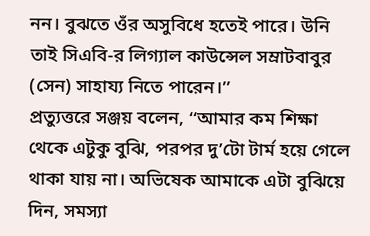নন। বুঝতে ওঁর অসুবিধে হতেই পারে। উনি তাই সিএবি-র লিগ্যাল কাউন্সেল সম্রাটবাবুর (সেন) সাহায্য নিতে পারেন।’’
প্রত্যুত্তরে সঞ্জয় বলেন, ‘‘আমার কম শিক্ষা থেকে এটুকু বুঝি, পরপর দু’টো টার্ম হয়ে গেলে থাকা যায় না। অভিষেক আমাকে এটা বুঝিয়ে দিন, সমস্যা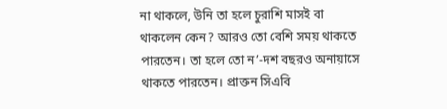না থাকলে, উনি তা হলে চুরাশি মাসই বা থাকলেন কেন? আরও তো বেশি সময় থাকতে পারতেন। তা হলে তো ন’-দশ বছরও অনায়াসে থাকতে পারতেন। প্রাক্তন সিএবি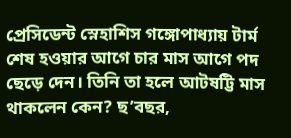প্রেসিডেন্ট স্নেহাশিস গঙ্গোপাধ্যায় টার্ম শেষ হওয়ার আগে চার মাস আগে পদ ছেড়ে দেন। তিনি তা হলে আটষট্টি মাস থাকলেন কেন? ছ’বছর,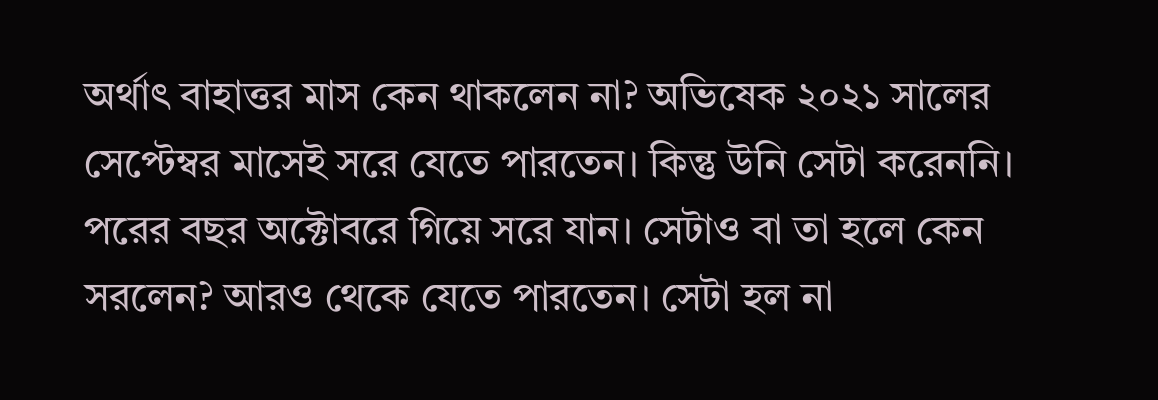অর্থাৎ বাহাত্তর মাস কেন থাকলেন না? অভিষেক ২০২১ সালের সেপ্টেম্বর মাসেই সরে যেতে পারতেন। কিন্তু উনি সেটা করেননি। পরের বছর অক্টোবরে গিয়ে সরে যান। সেটাও বা তা হলে কেন সরলেন? আরও থেকে যেতে পারতেন। সেটা হল না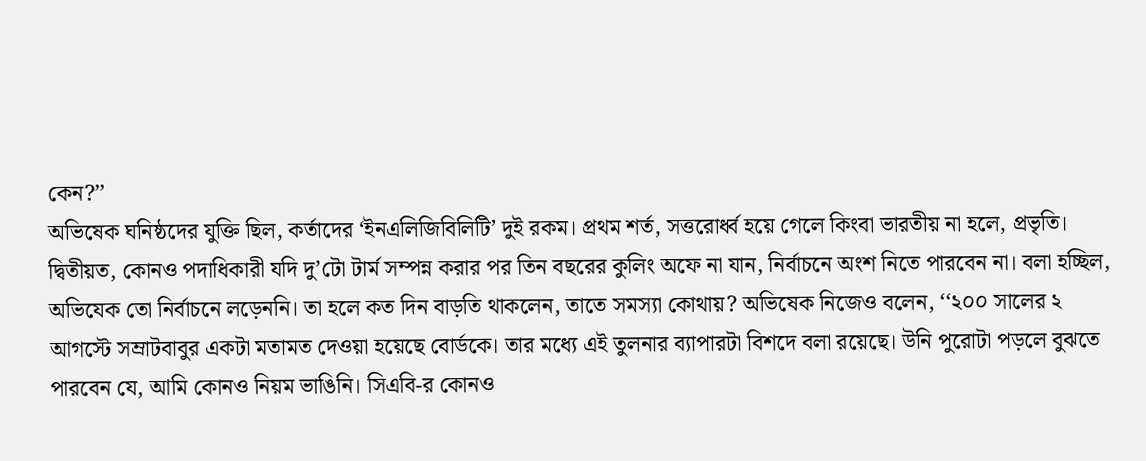কেন?’’
অভিষেক ঘনিষ্ঠদের যুক্তি ছিল, কর্তাদের ‘ইনএলিজিবিলিটি’ দুই রকম। প্রথম শর্ত, সত্তরোর্ধ্ব হয়ে গেলে কিংবা ভারতীয় না হলে, প্রভৃতি। দ্বিতীয়ত, কোনও পদাধিকারী যদি দু’টো টার্ম সম্পন্ন করার পর তিন বছরের কুলিং অফে না যান, নির্বাচনে অংশ নিতে পারবেন না। বলা হচ্ছিল, অভিযেক তো নির্বাচনে লড়েননি। তা হলে কত দিন বাড়তি থাকলেন, তাতে সমস্যা কোথায়? অভিষেক নিজেও বলেন, ‘‘২০০ সালের ২ আগস্টে সম্রাটবাবুর একটা মতামত দেওয়া হয়েছে বোর্ডকে। তার মধ্যে এই তুলনার ব্যাপারটা বিশদে বলা রয়েছে। উনি পুরোটা পড়লে বুঝতে পারবেন যে, আমি কোনও নিয়ম ভাঙিনি। সিএবি-র কোনও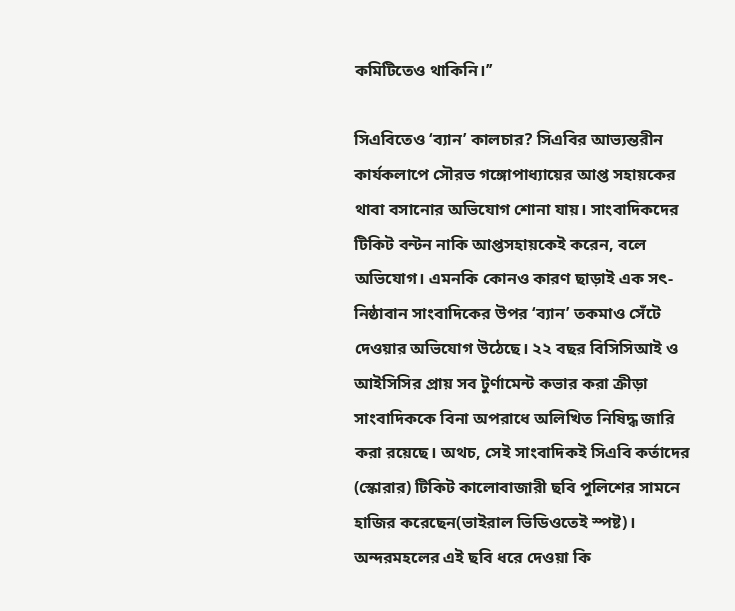কমিটিতেও থাকিনি।’’

সিএবিতেও ‘ব্যান’ কালচার? সিএবির আভ্যন্তরীন কার্যকলাপে সৌরভ গঙ্গোপাধ্যায়ের আপ্ত সহায়কের থাবা বসানোর অভিযোগ শোনা যায়। সাংবাদিকদের টিকিট বন্টন নাকি আপ্তসহায়কেই করেন, বলে অভিযোগ। এমনকি কোনও কারণ ছাড়াই এক সৎ-নিষ্ঠাবান সাংবাদিকের উপর ‘ব্যান’ তকমাও সেঁটে দেওয়ার অভিযোগ উঠেছে। ২২ বছর বিসিসিআই ও আইসিসির প্রায় সব টুর্ণামেন্ট কভার করা ক্রীড়া সাংবাদিককে বিনা অপরাধে অলিখিত নিষিদ্ধ জারি করা রয়েছে। অথচ, সেই সাংবাদিকই সিএবি কর্তাদের (স্কোরার) টিকিট কালোবাজারী ছবি পুলিশের সামনে হাজির করেছেন(ভাইরাল ভিডিওতেই স্পষ্ট)। অন্দরমহলের এই ছবি ধরে দেওয়া কি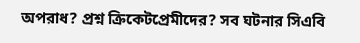অপরাধ? প্রশ্ন ক্রিকেটপ্রেমীদের? সব ঘটনার সিএবি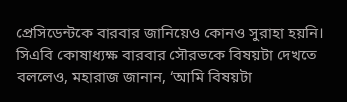প্রেসিডেন্টকে বারবার জানিয়েও কোনও সুরাহা হয়নি। সিএবি কোষাধ্যক্ষ বারবার সৌরভকে বিষয়টা দেখতে বললেও, মহারাজ জানান, ‘আমি বিষয়টা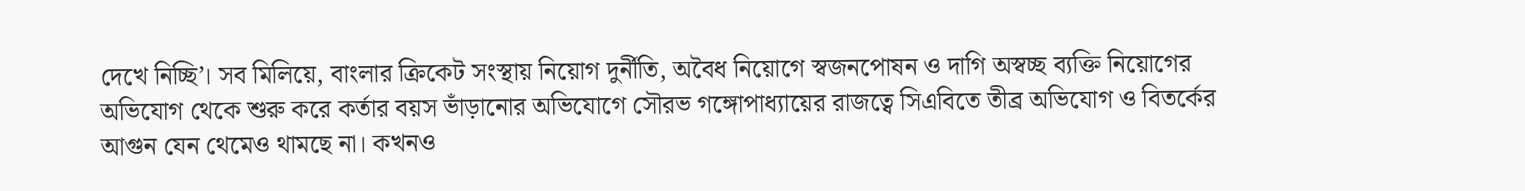দেখে নিচ্ছি’। সব মিলিয়ে, বাংলার ক্রিকেট সংস্থায় নিয়োগ দুর্নীতি, অবৈধ নিয়োগে স্বজনপোষন ও দাগি অস্বচ্ছ ব্যক্তি নিয়োগের অভিযোগ থেকে শুরু করে কর্তার বয়স ভাঁড়ানোর অভিযোগে সৌরভ গঙ্গোপাধ্যায়ের রাজত্বে সিএবিতে তীব্র অভিযোগ ও বিতর্কের আগুন যেন থেমেও থামছে না। কখনও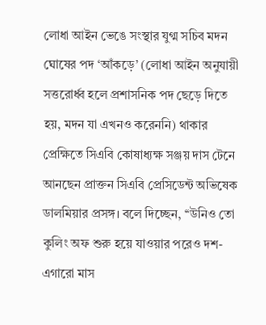লোধা আইন ভেঙে সংস্থার যুগ্ম সচিব মদন ঘোষের পদ ‘আঁকড়ে’ (লোধা আইন অনুযায়ী সত্তরোর্ধ্ব হলে প্রশাসনিক পদ ছেড়ে দিতে হয়, মদন যা এখনও করেননি) থাকার প্রেক্ষিতে সিএবি কোষাধ্যক্ষ সঞ্জয় দাস টেনে আনছেন প্রাক্তন সিএবি প্রেসিডেন্ট অভিষেক ডালমিয়ার প্রসঙ্গ। বলে দিচ্ছেন, ‘‘উনিও তো কুলিং অফ শুরু হয়ে যাওয়ার পরেও দশ-এগারো মাস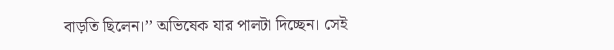বাড়তি ছিলেন।’’ অভিষেক যার পালটা দিচ্ছেন। সেই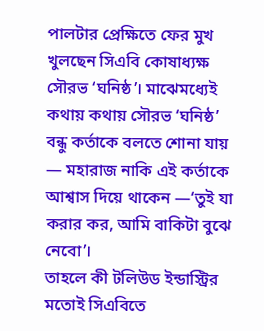পালটার প্রেক্ষিতে ফের মুখ খুলছেন সিএবি কোষাধ্যক্ষ সৌরভ ‘ঘনিষ্ঠ’। মাঝেমধ্যেই কথায় কথায় সৌরভ ‘ঘনিষ্ঠ’ বন্ধু কর্তাকে বলতে শোনা যায় — মহারাজ নাকি এই কর্তাকে আশ্বাস দিয়ে থাকেন —‘তুই যা করার কর, আমি বাকিটা বুঝে নেবো’।
তাহলে কী টলিউড ইন্ডাস্ট্রির মতোই সিএবিতে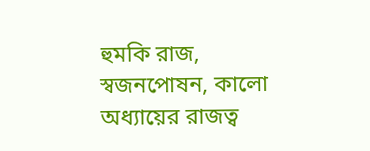হুমকি রাজ, স্বজনপোষন, কালো অধ্যায়ের রাজত্ব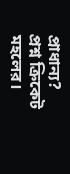প্রাধান্য?
প্রশ্ন ক্রিকেট মহলের।